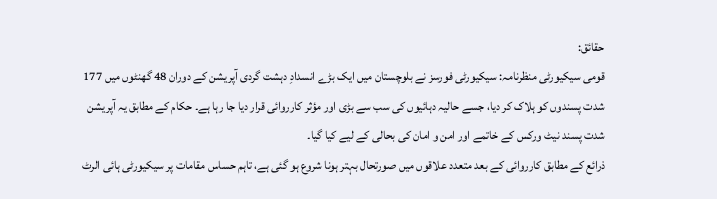حقائق:
قومی سیکیورٹی منظرنامہ: سیکیورٹی فورسز نے بلوچستان میں ایک بڑے انسدادِ دہشت گردی آپریشن کے دوران 48 گھنٹوں میں 177 شدت پسندوں کو ہلاک کر دیا، جسے حالیہ دہائیوں کی سب سے بڑی اور مؤثر کارروائی قرار دیا جا رہا ہے۔ حکام کے مطابق یہ آپریشن شدت پسند نیٹ ورکس کے خاتمے اور امن و امان کی بحالی کے لیے کیا گیا۔
ذرائع کے مطابق کارروائی کے بعد متعدد علاقوں میں صورتحال بہتر ہونا شروع ہو گئی ہے، تاہم حساس مقامات پر سیکیورٹی ہائی الرٹ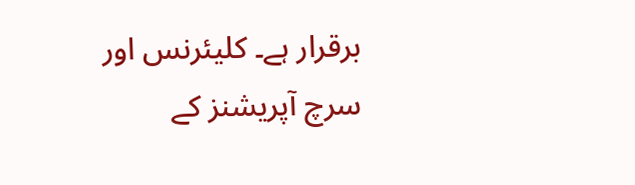برقرار ہے۔ کلیئرنس اور سرچ آپریشنز کے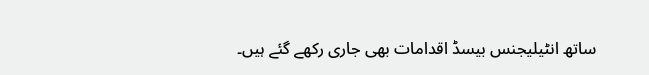ساتھ انٹیلیجنس بیسڈ اقدامات بھی جاری رکھے گئے ہیں۔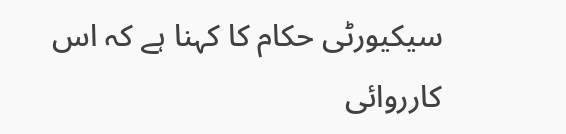سیکیورٹی حکام کا کہنا ہے کہ اس کارروائی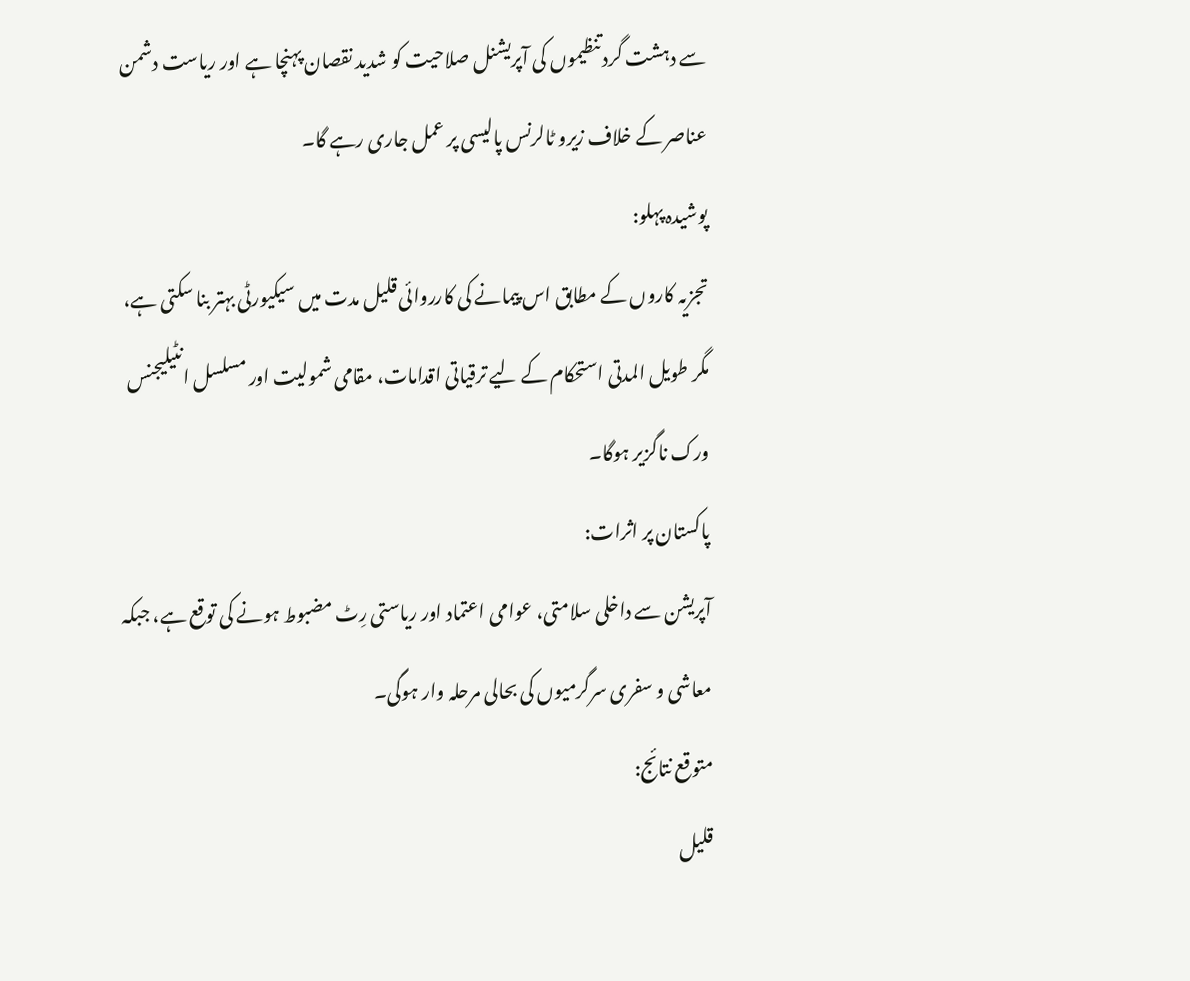سے دہشت گرد تنظیموں کی آپریشنل صلاحیت کو شدید نقصان پہنچا ہے اور ریاست دشمن عناصر کے خلاف زیرو ٹالرنس پالیسی پر عمل جاری رہے گا۔
پوشیدہ پہلو:
تجزیہ کاروں کے مطابق اس پیمانے کی کارروائی قلیل مدت میں سیکیورٹی بہتر بنا سکتی ہے، مگر طویل المدتی استحکام کے لیے ترقیاتی اقدامات، مقامی شمولیت اور مسلسل انٹیلیجنس ورک ناگزیر ہوگا۔
پاکستان پر اثرات:
آپریشن سے داخلی سلامتی، عوامی اعتماد اور ریاستی رِٹ مضبوط ہونے کی توقع ہے، جبکہ معاشی و سفری سرگرمیوں کی بحالی مرحلہ وار ہوگی۔
متوقع نتائج:
قلیل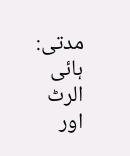مدتی: ہائی الرٹ اور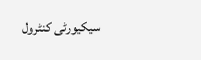سیکیورٹی کنٹرول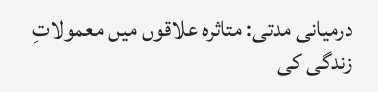درمیانی مدتی: متاثرہ علاقوں میں معمولاتِ زندگی کی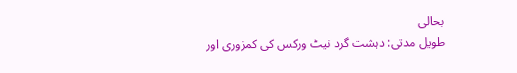بحالی
طویل مدتی: دہشت گرد نیٹ ورکس کی کمزوری اور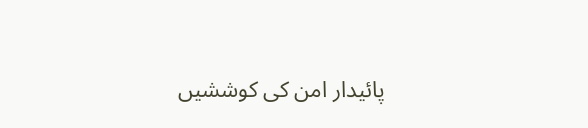پائیدار امن کی کوششیں